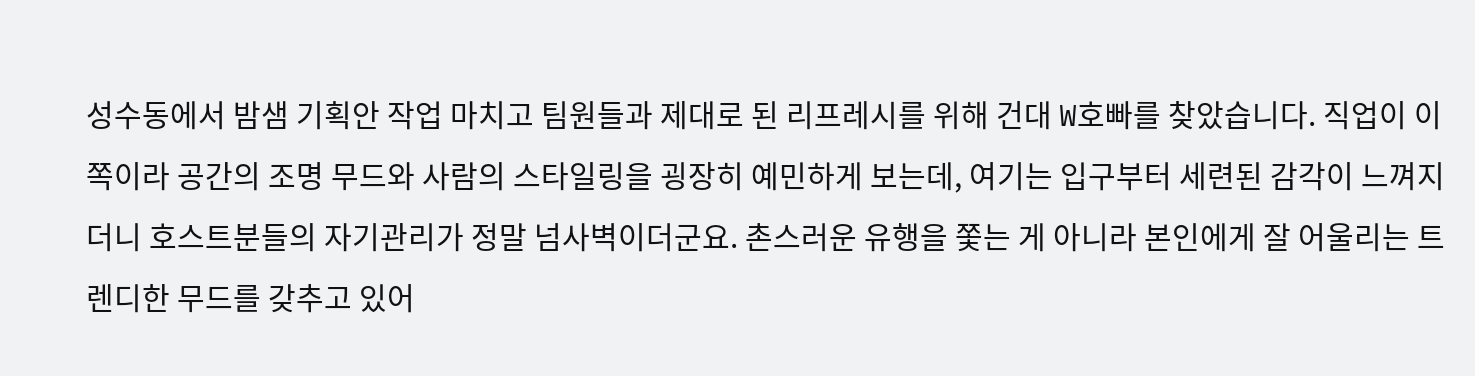성수동에서 밤샘 기획안 작업 마치고 팀원들과 제대로 된 리프레시를 위해 건대 W호빠를 찾았습니다. 직업이 이쪽이라 공간의 조명 무드와 사람의 스타일링을 굉장히 예민하게 보는데, 여기는 입구부터 세련된 감각이 느껴지더니 호스트분들의 자기관리가 정말 넘사벽이더군요. 촌스러운 유행을 쫓는 게 아니라 본인에게 잘 어울리는 트렌디한 무드를 갖추고 있어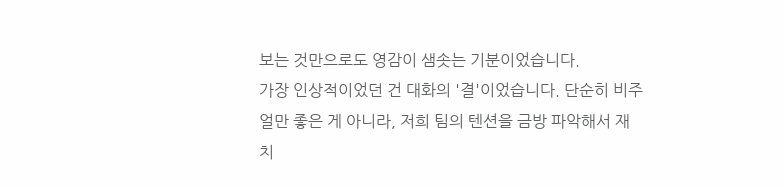보는 것만으로도 영감이 샘솟는 기분이었습니다.
가장 인상적이었던 건 대화의 '결'이었습니다. 단순히 비주얼만 좋은 게 아니라, 저희 팀의 텐션을 금방 파악해서 재치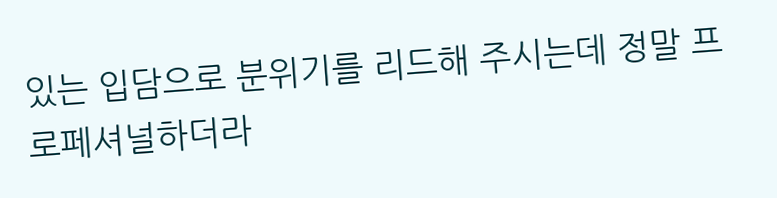있는 입담으로 분위기를 리드해 주시는데 정말 프로페셔널하더라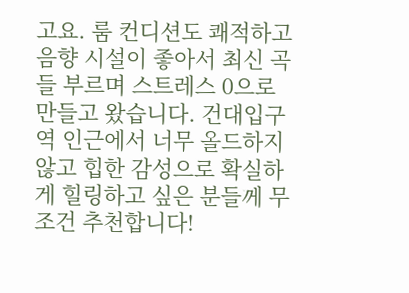고요. 룸 컨디션도 쾌적하고 음향 시설이 좋아서 최신 곡들 부르며 스트레스 0으로 만들고 왔습니다. 건대입구역 인근에서 너무 올드하지 않고 힙한 감성으로 확실하게 힐링하고 싶은 분들께 무조건 추천합니다!